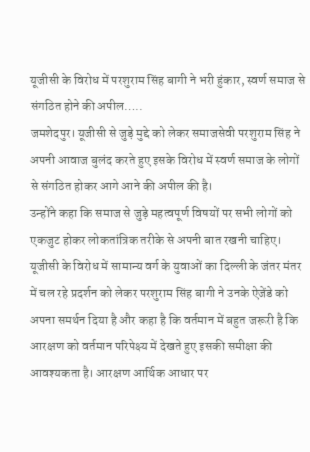यूजीसी के विरोध में परशुराम सिंह बागी ने भरी हुंकार, स्वर्ण समाज से संगठित होने की अपील…..
जमशेदपुर। यूजीसी से जुड़े मुद्दे को लेकर समाजसेवी परशुराम सिंह ने अपनी आवाज बुलंद करते हुए इसके विरोध में स्वर्ण समाज के लोगों से संगठित होकर आगे आने की अपील की है।
उन्होंने कहा कि समाज से जुड़े महत्वपूर्ण विषयों पर सभी लोगों को एकजुट होकर लोकतांत्रिक तरीके से अपनी बात रखनी चाहिए।
यूजीसी के विरोध में सामान्य वर्ग के युवाओं का दिल्ली के जंतर मंतर में चल रहे प्रदर्शन को लेकर परशुराम सिंह बागी ने उनके ऐजेंडे को अपना समर्थन दिया है और कहा है कि वर्तमान में बहुत जरूरी है कि आरक्षण को वर्तमान परिपेक्ष्य में देखते हुए इसकी समीक्षा की आवश्यकता है। आरक्षण आर्थिक आधार पर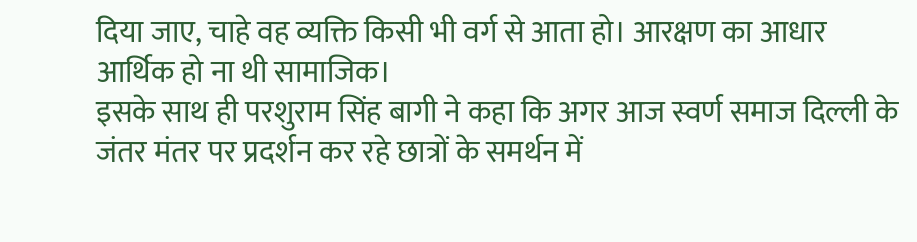दिया जाए, चाहे वह व्यक्ति किसी भी वर्ग से आता हो। आरक्षण का आधार आर्थिक हो ना थी सामाजिक।
इसके साथ ही परशुराम सिंह बागी ने कहा कि अगर आज स्वर्ण समाज दिल्ली के जंतर मंतर पर प्रदर्शन कर रहे छात्रों के समर्थन में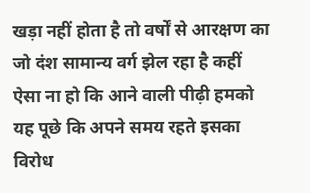खड़ा नहीं होता है तो वर्षों से आरक्षण का जो दंश सामान्य वर्ग झेल रहा है कहीं ऐसा ना हो कि आने वाली पीढ़ी हमको यह पूछे कि अपने समय रहते इसका विरोध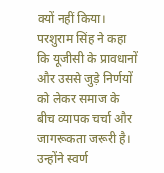क्यों नहीं किया।
परशुराम सिंह ने कहा कि यूजीसी के प्रावधानों और उससे जुड़े निर्णयों को लेकर समाज के बीच व्यापक चर्चा और जागरूकता जरूरी है। उन्होंने स्वर्ण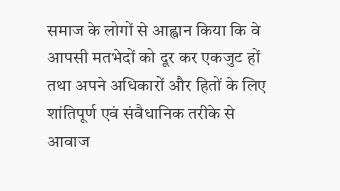समाज के लोगों से आह्वान किया कि वे आपसी मतभेदों को दूर कर एकजुट हों तथा अपने अधिकारों और हितों के लिए शांतिपूर्ण एवं संवैधानिक तरीके से आवाज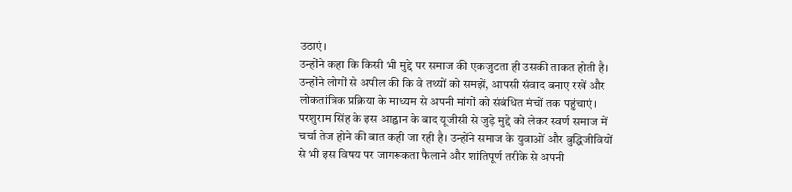उठाएं।
उन्होंने कहा कि किसी भी मुद्दे पर समाज की एकजुटता ही उसकी ताकत होती है। उन्होंने लोगों से अपील की कि वे तथ्यों को समझें, आपसी संवाद बनाए रखें और लोकतांत्रिक प्रक्रिया के माध्यम से अपनी मांगों को संबंधित मंचों तक पहुंचाएं।
परशुराम सिंह के इस आह्वान के बाद यूजीसी से जुड़े मुद्दे को लेकर स्वर्ण समाज में चर्चा तेज होने की बात कही जा रही है। उन्होंने समाज के युवाओं और बुद्धिजीवियों से भी इस विषय पर जागरूकता फैलाने और शांतिपूर्ण तरीके से अपनी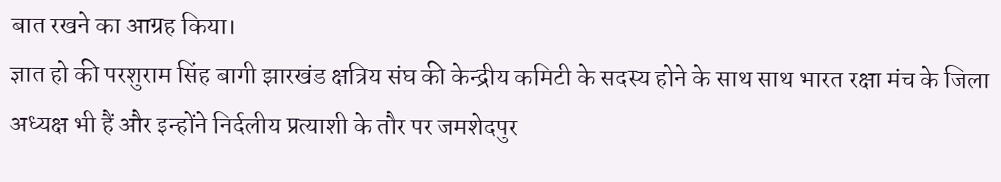बात रखने का आग्रह किया।
ज्ञात हो की परशुराम सिंह बागी झारखंड क्षत्रिय संघ की केन्द्रीय कमिटी के सदस्य होने के साथ साथ भारत रक्षा मंच के जिला अध्यक्ष भी हैं और इन्होंने निर्दलीय प्रत्याशी के तौर पर जमशेदपुर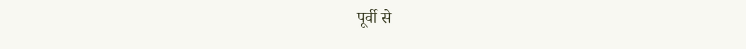पूर्वी से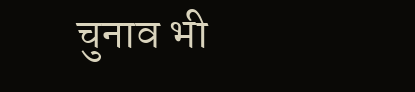चुनाव भी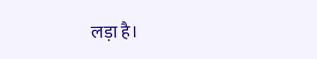लड़ा है।